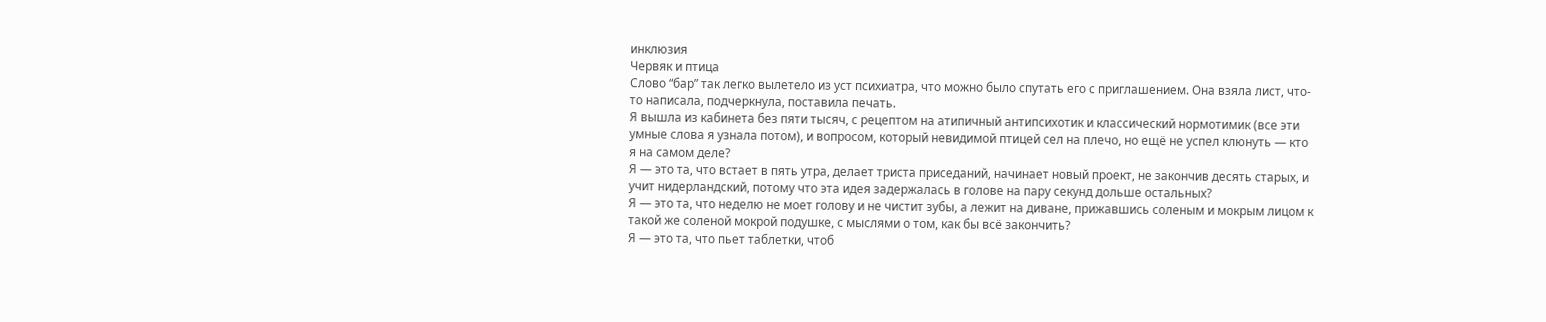инклюзия
Червяк и птица
Слово “бар” так легко вылетело из уст психиатра, что можно было спутать его с приглашением. Она взяла лист, что-то написала, подчеркнула, поставила печать.
Я вышла из кабинета без пяти тысяч, с рецептом на атипичный антипсихотик и классический нормотимик (все эти умные слова я узнала потом), и вопросом, который невидимой птицей сел на плечо, но ещё не успел клюнуть — кто я на самом деле?
Я — это та, что встает в пять утра, делает триста приседаний, начинает новый проект, не закончив десять старых, и учит нидерландский, потому что эта идея задержалась в голове на пару секунд дольше остальных?
Я — это та, что неделю не моет голову и не чистит зубы, а лежит на диване, прижавшись соленым и мокрым лицом к такой же соленой мокрой подушке, с мыслями о том, как бы всё закончить?
Я — это та, что пьет таблетки, чтоб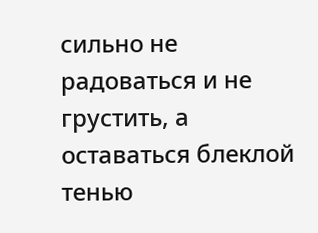сильно не радоваться и не грустить, а оставаться блеклой тенью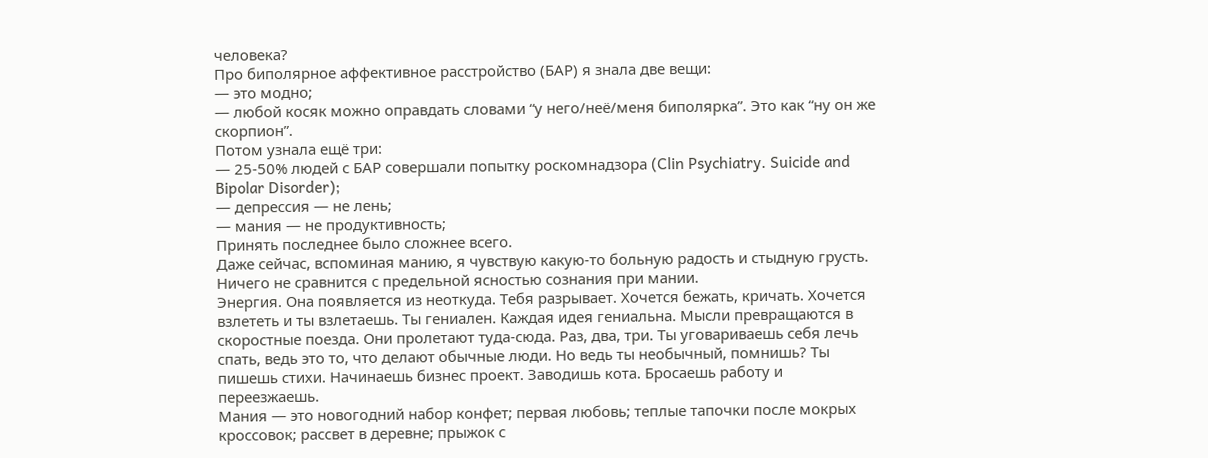человека?
Про биполярное аффективное расстройство (БАР) я знала две вещи:
— это модно;
— любой косяк можно оправдать словами “у него/неё/меня биполярка”. Это как “ну он же скорпион”.
Потом узнала ещё три:
— 25-50% людей с БАР совершали попытку роскомнадзора (Clin Psychiatry. Suicide and Bipolar Disorder);
— депрессия — не лень;
— мания — не продуктивность;
Принять последнее было сложнее всего.
Даже сейчас, вспоминая манию, я чувствую какую-то больную радость и стыдную грусть. Ничего не сравнится с предельной ясностью сознания при мании.
Энергия. Она появляется из неоткуда. Тебя разрывает. Хочется бежать, кричать. Хочется взлететь и ты взлетаешь. Ты гениален. Каждая идея гениальна. Мысли превращаются в скоростные поезда. Они пролетают туда-сюда. Раз, два, три. Ты уговариваешь себя лечь спать, ведь это то, что делают обычные люди. Но ведь ты необычный, помнишь? Ты пишешь стихи. Начинаешь бизнес проект. Заводишь кота. Бросаешь работу и переезжаешь.
Мания — это новогодний набор конфет; первая любовь; теплые тапочки после мокрых кроссовок; рассвет в деревне; прыжок с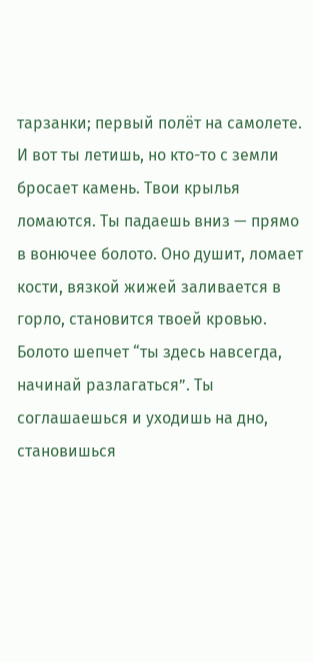тарзанки; первый полёт на самолете.
И вот ты летишь, но кто-то с земли бросает камень. Твои крылья ломаются. Ты падаешь вниз — прямо в вонючее болото. Оно душит, ломает кости, вязкой жижей заливается в горло, становится твоей кровью. Болото шепчет “ты здесь навсегда, начинай разлагаться”. Ты соглашаешься и уходишь на дно, становишься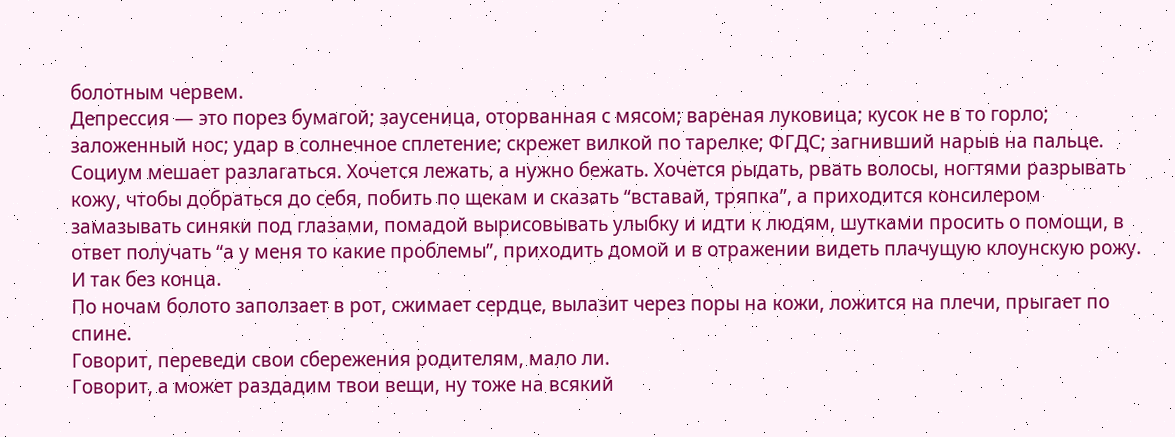болотным червем.
Депрессия — это порез бумагой; заусеница, оторванная с мясом; вареная луковица; кусок не в то горло; заложенный нос; удар в солнечное сплетение; скрежет вилкой по тарелке; ФГДС; загнивший нарыв на пальце.
Социум мешает разлагаться. Хочется лежать, а нужно бежать. Хочется рыдать, рвать волосы, ногтями разрывать кожу, чтобы добраться до себя, побить по щекам и сказать “вставай, тряпка”, а приходится консилером замазывать синяки под глазами, помадой вырисовывать улыбку и идти к людям, шутками просить о помощи, в ответ получать “а у меня то какие проблемы”, приходить домой и в отражении видеть плачущую клоунскую рожу. И так без конца.
По ночам болото заползает в рот, сжимает сердце, вылазит через поры на кожи, ложится на плечи, прыгает по спине.
Говорит, переведи свои сбережения родителям, мало ли.
Говорит, а может раздадим твои вещи, ну тоже на всякий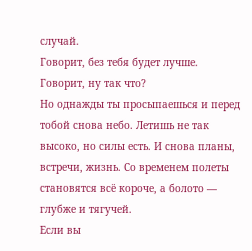случай.
Говорит, без тебя будет лучше.
Говорит, ну так что?
Но однажды ты просыпаешься и перед тобой снова небо. Летишь не так высоко, но силы есть. И снова планы, встречи, жизнь. Со временем полеты становятся всё короче, а болото — глубже и тягучей.
Если вы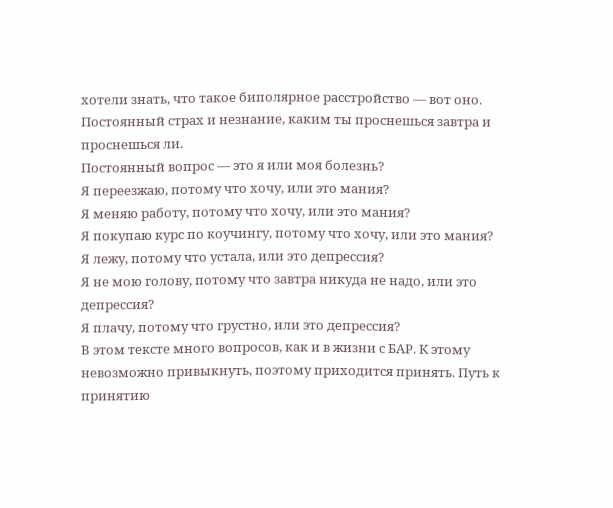хотели знать, что такое биполярное расстройство — вот оно. Постоянный страх и незнание, каким ты проснешься завтра и проснешься ли.
Постоянный вопрос — это я или моя болезнь?
Я переезжаю, потому что хочу, или это мания?
Я меняю работу, потому что хочу, или это мания?
Я покупаю курс по коучингу, потому что хочу, или это мания?
Я лежу, потому что устала, или это депрессия?
Я не мою голову, потому что завтра никуда не надо, или это депрессия?
Я плачу, потому что грустно, или это депрессия?
В этом тексте много вопросов, как и в жизни с БАР. К этому невозможно привыкнуть, поэтому приходится принять. Путь к принятию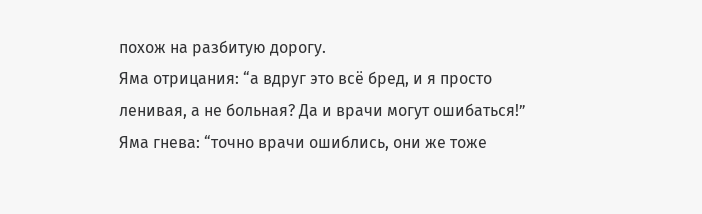похож на разбитую дорогу.
Яма отрицания: “а вдруг это всё бред, и я просто ленивая, а не больная? Да и врачи могут ошибаться!”
Яма гнева: “точно врачи ошиблись, они же тоже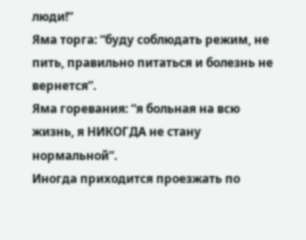люди!”
Яма торга: “буду соблюдать режим, не пить, правильно питаться и болезнь не вернется”.
Яма горевания: “я больная на всю жизнь, я НИКОГДА не стану нормальной”.
Иногда приходится проезжать по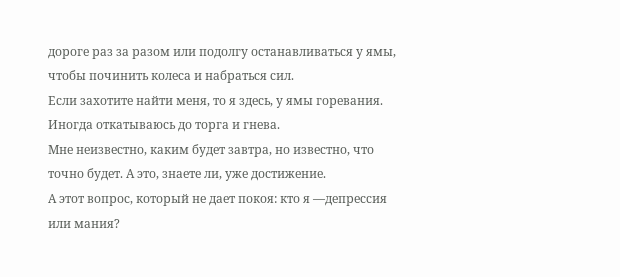дороге раз за разом или подолгу останавливаться у ямы, чтобы починить колеса и набраться сил.
Если захотите найти меня, то я здесь, у ямы горевания. Иногда откатываюсь до торга и гнева.
Мне неизвестно, каким будет завтра, но известно, что точно будет. А это, знаете ли, уже достижение.
А этот вопрос, который не дает покоя: кто я —депрессия или мания?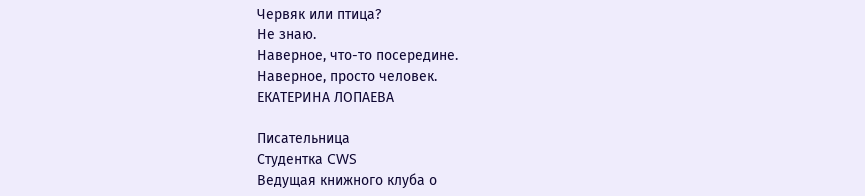Червяк или птица?
Не знаю.
Наверное, что-то посередине.
Наверное, просто человек.
ЕКАТЕРИНА ЛОПАЕВА

Писательница
Студентка CWS
Ведущая книжного клуба о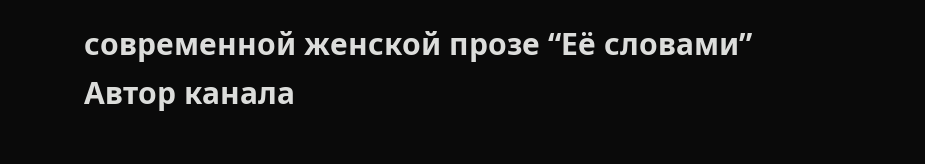современной женской прозе “Её словами”
Автор канала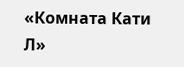«Комната Кати Л»